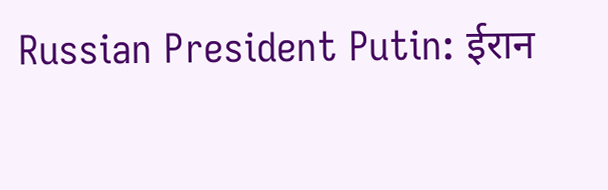Russian President Putin: ईरान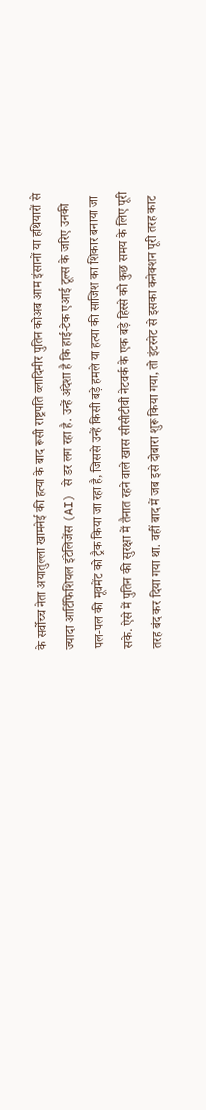के सर्वोच्च नेता अयातुल्ला खामनेई की हत्या के बाद रूसी राष्ट्रपति व्लादिमीर पुतिन कोअब आम इंसानों या हथियारों से ज्यादा आर्टिफिशियल इंटेलिजेंस (AI) से डर लग रहा है. उन्हें अंदेशा है कि हाई-टेक एआई टूल्स के जरिए उनकी पल-पल की मूवमेंट को ट्रैक किया जा रहा है, जिससे उन्हें किसी बड़े हमले या हत्या की साजिश का शिकार बनाया जा सके. ऐसे में पुतिन की सुरक्षा में तैनात रहने वाले खास सीसीटीवी नेटवर्क के एक बड़े हिस्से को कुछ समय के लिए पूरी तरह बंद कर दिया गया था. वहीं बाद में जब इसे दोबारा शुरू किया गया, तो इंटरनेट से इसका कनेक्शन पूरी तरह काट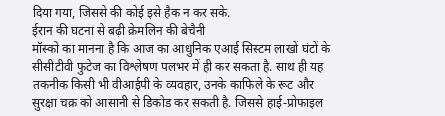दिया गया, जिससे की कोई इसे हैक न कर सके.
ईरान की घटना से बढ़ी क्रेमलिन की बेचैनी
मॉस्को का मानना है कि आज का आधुनिक एआई सिस्टम लाखों घंटों के सीसीटीवी फुटेज का विश्लेषण पलभर में ही कर सकता है. साथ ही यह तकनीक किसी भी वीआईपी के व्यवहार, उनके काफिले के रूट और सुरक्षा चक्र को आसानी से डिकोड कर सकती है. जिससे हाई-प्रोफाइल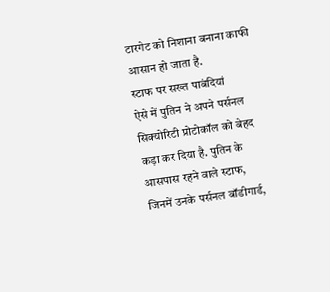टारगेट को निशाना बनाना काफी आसान हो जाता है.
स्टाफ पर सख्त पाबंदियां
ऐसे में पुतिन ने अपने पर्सनल सिक्योरिटी प्रोटोकॉल को बेहद कड़ा कर दिया है. पुतिन के आसपास रहने वाले स्टाफ, जिनमें उनके पर्सनल बॉडीगार्ड,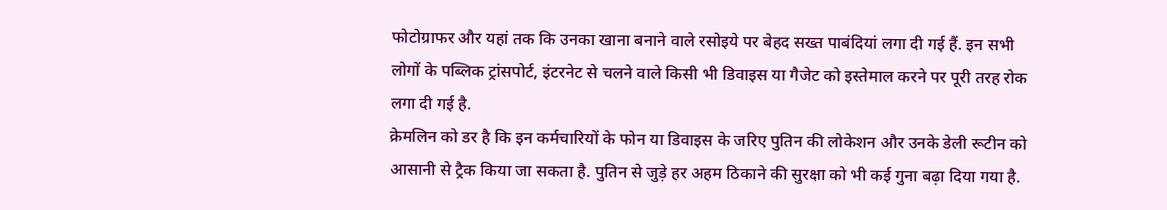फोटोग्राफर और यहां तक कि उनका खाना बनाने वाले रसोइये पर बेहद सख्त पाबंदियां लगा दी गई हैं. इन सभी लोगों के पब्लिक ट्रांसपोर्ट, इंटरनेट से चलने वाले किसी भी डिवाइस या गैजेट को इस्तेमाल करने पर पूरी तरह रोक लगा दी गई है.
क्रेमलिन को डर है कि इन कर्मचारियों के फोन या डिवाइस के जरिए पुतिन की लोकेशन और उनके डेली रूटीन को आसानी से ट्रैक किया जा सकता है. पुतिन से जुड़े हर अहम ठिकाने की सुरक्षा को भी कई गुना बढ़ा दिया गया है.